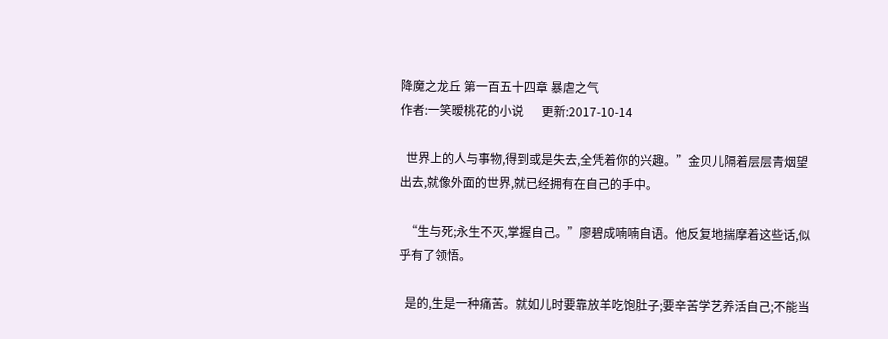降魔之龙丘 第一百五十四章 暴虐之气
作者:一笑暧桃花的小说      更新:2017-10-14

  世界上的人与事物,得到或是失去,全凭着你的兴趣。”金贝儿隔着层层青烟望出去,就像外面的世界,就已经拥有在自己的手中。

  “生与死;永生不灭,掌握自己。”廖碧成喃喃自语。他反复地揣摩着这些话,似乎有了领悟。

  是的,生是一种痛苦。就如儿时要靠放羊吃饱肚子;要辛苦学艺养活自己;不能当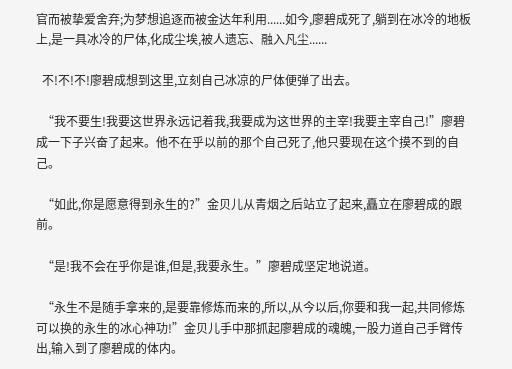官而被挚爱舍弃;为梦想追逐而被金达年利用......如今,廖碧成死了,躺到在冰冷的地板上,是一具冰冷的尸体,化成尘埃,被人遗忘、融入凡尘......

  不!不!不!廖碧成想到这里,立刻自己冰凉的尸体便弹了出去。

  “我不要生!我要这世界永远记着我,我要成为这世界的主宰!我要主宰自己!”廖碧成一下子兴奋了起来。他不在乎以前的那个自己死了,他只要现在这个摸不到的自己。

  “如此,你是愿意得到永生的?”金贝儿从青烟之后站立了起来,矗立在廖碧成的跟前。

  “是!我不会在乎你是谁,但是,我要永生。”廖碧成坚定地说道。

  “永生不是随手拿来的,是要靠修炼而来的,所以,从今以后,你要和我一起,共同修炼可以换的永生的冰心神功!”金贝儿手中那抓起廖碧成的魂魄,一股力道自己手臂传出,输入到了廖碧成的体内。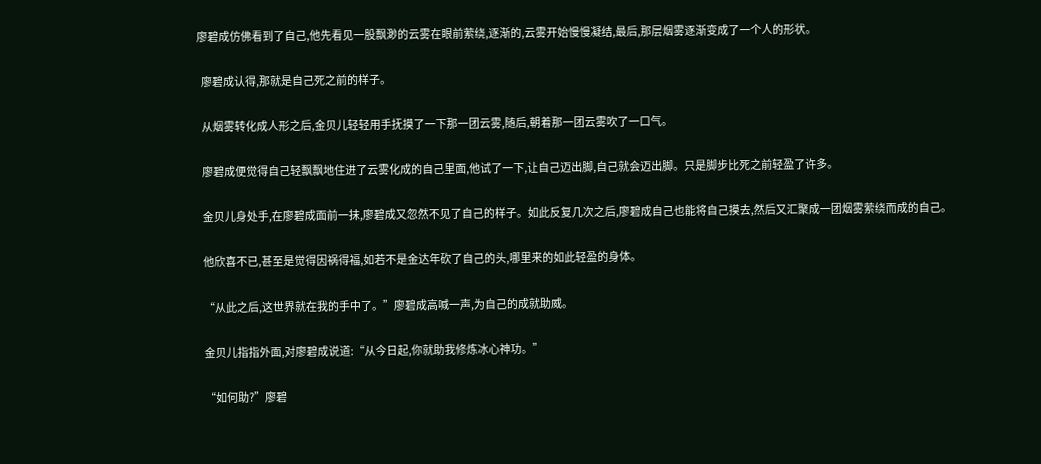廖碧成仿佛看到了自己,他先看见一股飘渺的云雾在眼前萦绕,逐渐的,云雾开始慢慢凝结,最后,那层烟雾逐渐变成了一个人的形状。

  廖碧成认得,那就是自己死之前的样子。

  从烟雾转化成人形之后,金贝儿轻轻用手抚摸了一下那一团云雾,随后,朝着那一团云雾吹了一口气。

  廖碧成便觉得自己轻飘飘地住进了云雾化成的自己里面,他试了一下,让自己迈出脚,自己就会迈出脚。只是脚步比死之前轻盈了许多。

  金贝儿身处手,在廖碧成面前一抹,廖碧成又忽然不见了自己的样子。如此反复几次之后,廖碧成自己也能将自己摸去,然后又汇聚成一团烟雾萦绕而成的自己。

  他欣喜不已,甚至是觉得因祸得福,如若不是金达年砍了自己的头,哪里来的如此轻盈的身体。

  “从此之后,这世界就在我的手中了。”廖碧成高喊一声,为自己的成就助威。

  金贝儿指指外面,对廖碧成说道:“从今日起,你就助我修炼冰心神功。”

  “如何助?”廖碧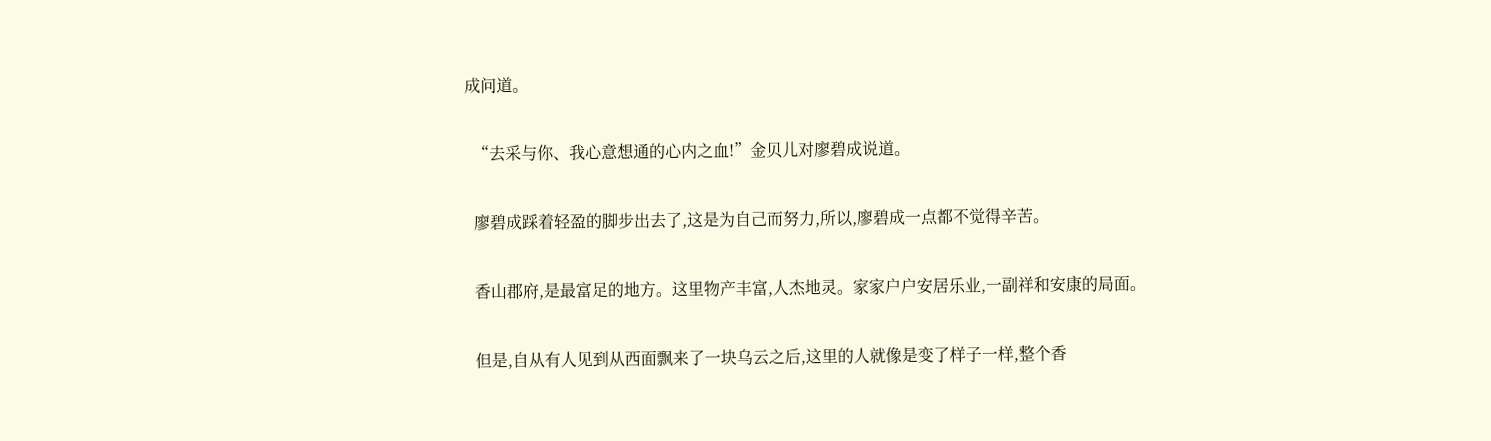成问道。

  “去采与你、我心意想通的心内之血!”金贝儿对廖碧成说道。

  廖碧成踩着轻盈的脚步出去了,这是为自己而努力,所以,廖碧成一点都不觉得辛苦。

  香山郡府,是最富足的地方。这里物产丰富,人杰地灵。家家户户安居乐业,一副祥和安康的局面。

  但是,自从有人见到从西面飘来了一块乌云之后,这里的人就像是变了样子一样,整个香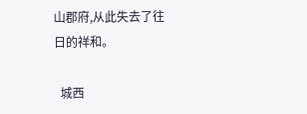山郡府,从此失去了往日的祥和。

  城西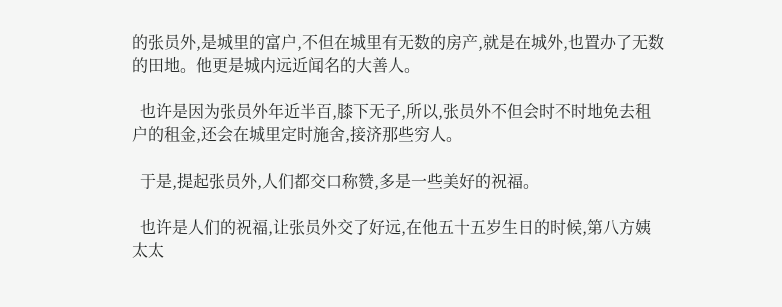的张员外,是城里的富户,不但在城里有无数的房产,就是在城外,也置办了无数的田地。他更是城内远近闻名的大善人。

  也许是因为张员外年近半百,膝下无子,所以,张员外不但会时不时地免去租户的租金,还会在城里定时施舍,接济那些穷人。

  于是,提起张员外,人们都交口称赞,多是一些美好的祝福。

  也许是人们的祝福,让张员外交了好远,在他五十五岁生日的时候,第八方姨太太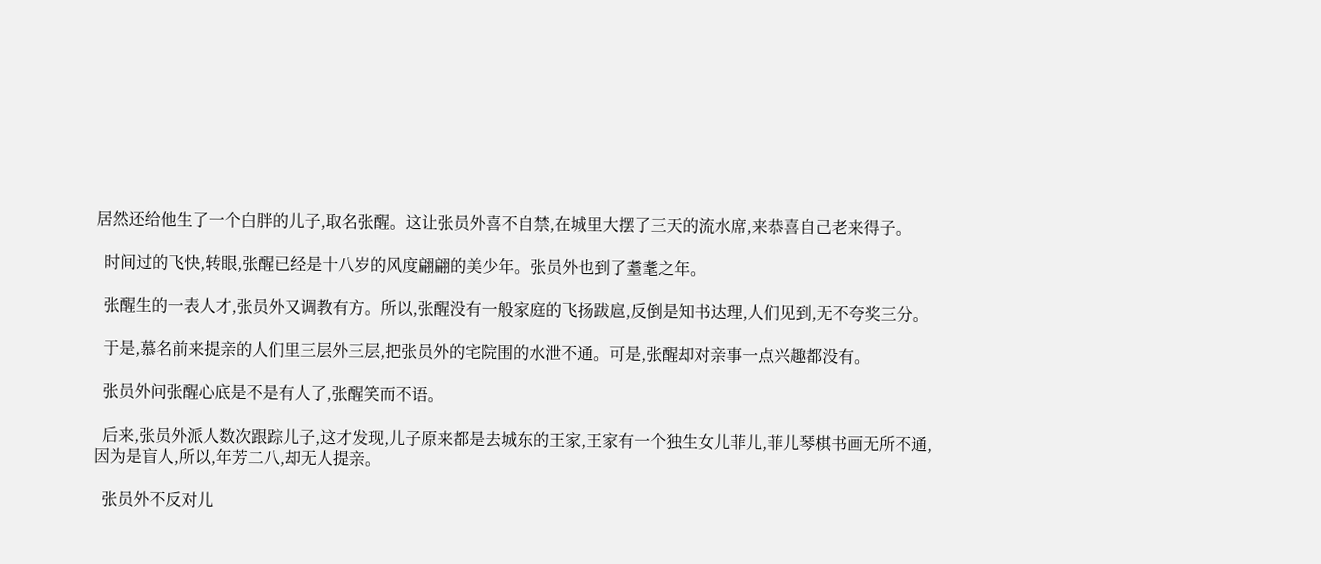居然还给他生了一个白胖的儿子,取名张醒。这让张员外喜不自禁,在城里大摆了三天的流水席,来恭喜自己老来得子。

  时间过的飞快,转眼,张醒已经是十八岁的风度翩翩的美少年。张员外也到了耋耄之年。

  张醒生的一表人才,张员外又调教有方。所以,张醒没有一般家庭的飞扬跋扈,反倒是知书达理,人们见到,无不夸奖三分。

  于是,慕名前来提亲的人们里三层外三层,把张员外的宅院围的水泄不通。可是,张醒却对亲事一点兴趣都没有。

  张员外问张醒心底是不是有人了,张醒笑而不语。

  后来,张员外派人数次跟踪儿子,这才发现,儿子原来都是去城东的王家,王家有一个独生女儿菲儿,菲儿琴棋书画无所不通,因为是盲人,所以,年芳二八,却无人提亲。

  张员外不反对儿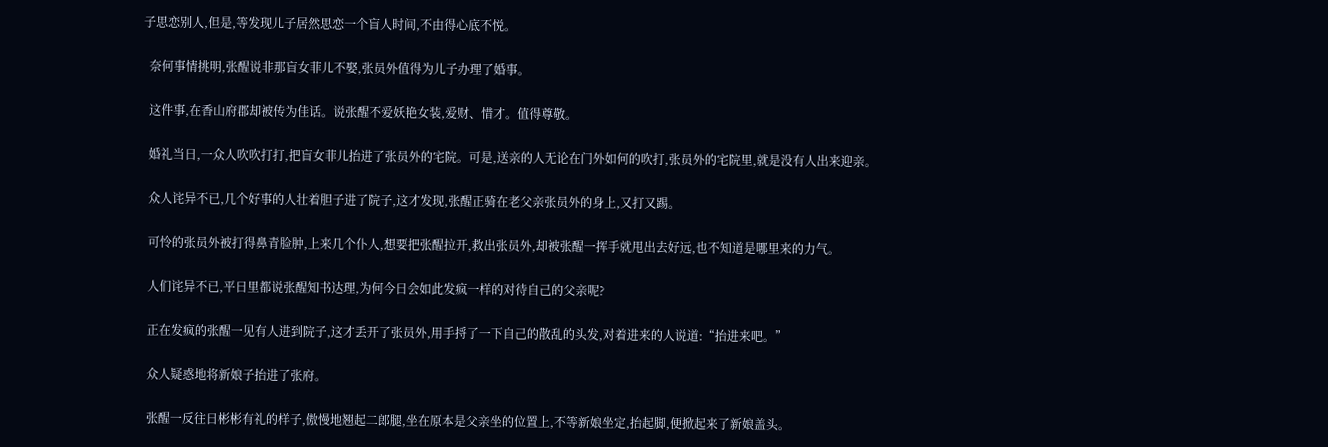子思恋别人,但是,等发现儿子居然思恋一个盲人时间,不由得心底不悦。

  奈何事情挑明,张醒说非那盲女菲儿不娶,张员外值得为儿子办理了婚事。

  这件事,在香山府郡却被传为佳话。说张醒不爱妖艳女装,爱财、惜才。值得尊敬。

  婚礼当日,一众人吹吹打打,把盲女菲儿抬进了张员外的宅院。可是,送亲的人无论在门外如何的吹打,张员外的宅院里,就是没有人出来迎亲。

  众人诧异不已,几个好事的人壮着胆子进了院子,这才发现,张醒正骑在老父亲张员外的身上,又打又踢。

  可怜的张员外被打得鼻青脸肿,上来几个仆人,想要把张醒拉开,救出张员外,却被张醒一挥手就甩出去好远,也不知道是哪里来的力气。

  人们诧异不已,平日里都说张醒知书达理,为何今日会如此发疯一样的对待自己的父亲呢?

  正在发疯的张醒一见有人进到院子,这才丢开了张员外,用手捋了一下自己的散乱的头发,对着进来的人说道:“抬进来吧。”

  众人疑惑地将新娘子抬进了张府。

  张醒一反往日彬彬有礼的样子,傲慢地翘起二郎腿,坐在原本是父亲坐的位置上,不等新娘坐定,抬起脚,便掀起来了新娘盖头。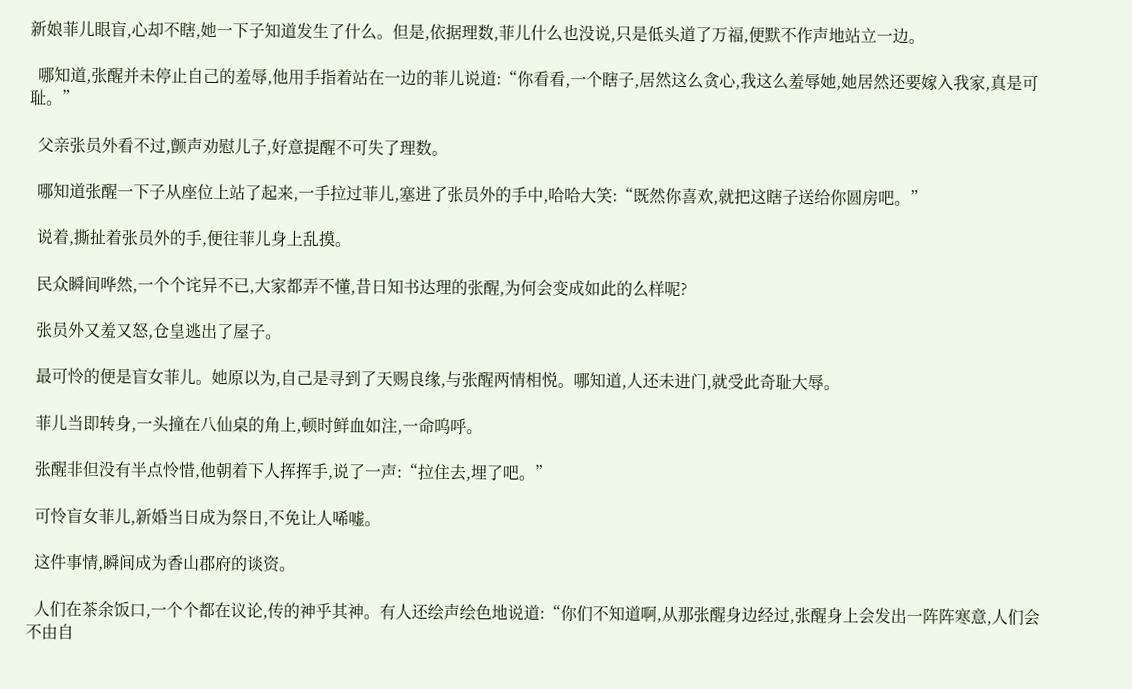新娘菲儿眼盲,心却不瞎,她一下子知道发生了什么。但是,依据理数,菲儿什么也没说,只是低头道了万福,便默不作声地站立一边。

  哪知道,张醒并未停止自己的羞辱,他用手指着站在一边的菲儿说道:“你看看,一个瞎子,居然这么贪心,我这么羞辱她,她居然还要嫁入我家,真是可耻。”

  父亲张员外看不过,颤声劝慰儿子,好意提醒不可失了理数。

  哪知道张醒一下子从座位上站了起来,一手拉过菲儿,塞进了张员外的手中,哈哈大笑:“既然你喜欢,就把这瞎子送给你圆房吧。”

  说着,撕扯着张员外的手,便往菲儿身上乱摸。

  民众瞬间哗然,一个个诧异不已,大家都弄不懂,昔日知书达理的张醒,为何会变成如此的么样呢?

  张员外又羞又怒,仓皇逃出了屋子。

  最可怜的便是盲女菲儿。她原以为,自己是寻到了天赐良缘,与张醒两情相悦。哪知道,人还未进门,就受此奇耻大辱。

  菲儿当即转身,一头撞在八仙桌的角上,顿时鲜血如注,一命呜呼。

  张醒非但没有半点怜惜,他朝着下人挥挥手,说了一声:“拉住去,埋了吧。”

  可怜盲女菲儿,新婚当日成为祭日,不免让人唏嘘。

  这件事情,瞬间成为香山郡府的谈资。

  人们在茶余饭口,一个个都在议论,传的神乎其神。有人还绘声绘色地说道:“你们不知道啊,从那张醒身边经过,张醒身上会发出一阵阵寒意,人们会不由自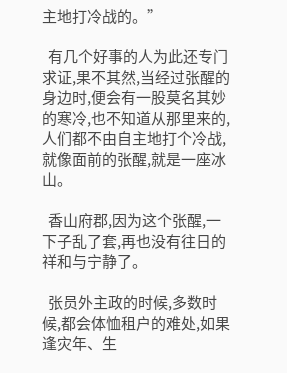主地打冷战的。”

  有几个好事的人为此还专门求证,果不其然,当经过张醒的身边时,便会有一股莫名其妙的寒冷,也不知道从那里来的,人们都不由自主地打个冷战,就像面前的张醒,就是一座冰山。

  香山府郡,因为这个张醒,一下子乱了套,再也没有往日的祥和与宁静了。

  张员外主政的时候,多数时候,都会体恤租户的难处,如果逢灾年、生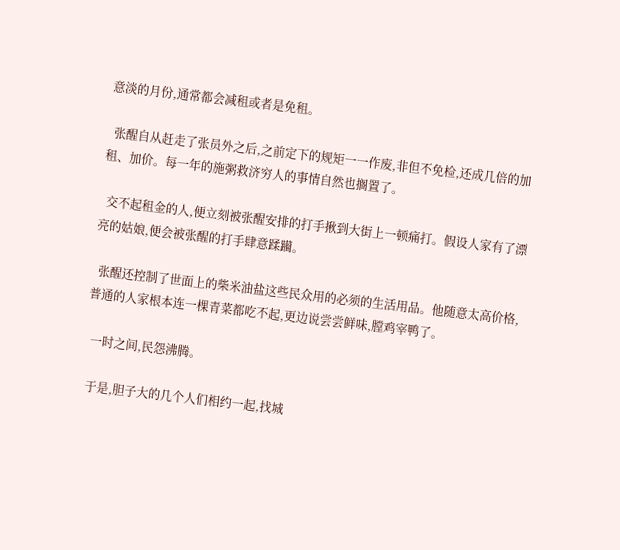意淡的月份,通常都会减租或者是免租。

  张醒自从赶走了张员外之后,之前定下的规矩一一作废,非但不免检,还成几倍的加租、加价。每一年的施粥救济穷人的事情自然也搁置了。

  交不起租金的人,便立刻被张醒安排的打手揪到大街上一顿痛打。假设人家有了漂亮的姑娘,便会被张醒的打手肆意蹂躏。

  张醒还控制了世面上的柴米油盐这些民众用的必须的生活用品。他随意太高价格,普通的人家根本连一棵青菜都吃不起,更边说尝尝鲜味,膛鸡宰鸭了。

  一时之间,民怨沸腾。

  于是,胆子大的几个人们相约一起,找城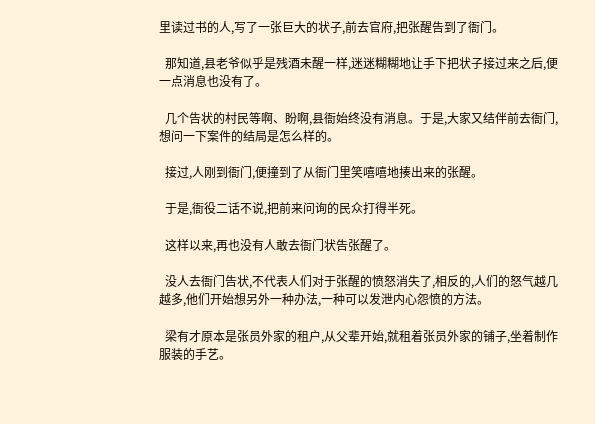里读过书的人,写了一张巨大的状子,前去官府,把张醒告到了衙门。

  那知道,县老爷似乎是残酒未醒一样,迷迷糊糊地让手下把状子接过来之后,便一点消息也没有了。

  几个告状的村民等啊、盼啊,县衙始终没有消息。于是,大家又结伴前去衙门,想问一下案件的结局是怎么样的。

  接过,人刚到衙门,便撞到了从衙门里笑嘻嘻地揍出来的张醒。

  于是,衙役二话不说,把前来问询的民众打得半死。

  这样以来,再也没有人敢去衙门状告张醒了。

  没人去衙门告状,不代表人们对于张醒的愤怒消失了,相反的,人们的怒气越几越多,他们开始想另外一种办法,一种可以发泄内心怨愤的方法。

  梁有才原本是张员外家的租户,从父辈开始,就租着张员外家的铺子,坐着制作服装的手艺。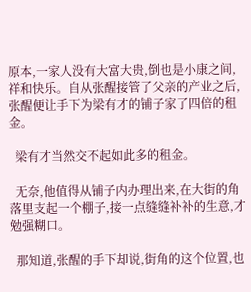原本,一家人没有大富大贵,倒也是小康之间,祥和快乐。自从张醒接管了父亲的产业之后,张醒便让手下为梁有才的铺子家了四倍的租金。

  梁有才当然交不起如此多的租金。

  无奈,他值得从铺子内办理出来,在大街的角落里支起一个棚子,接一点缝缝补补的生意,才勉强糊口。

  那知道,张醒的手下却说,街角的这个位置,也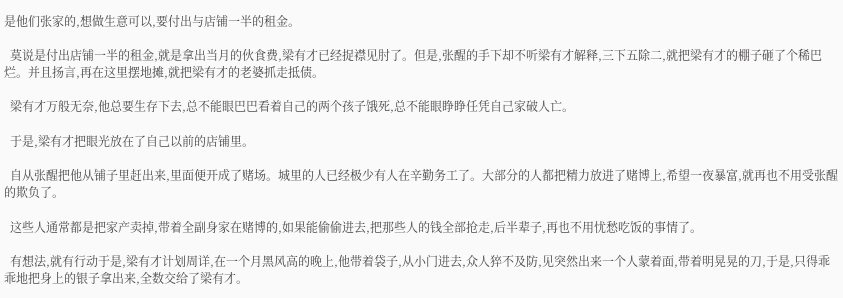是他们张家的,想做生意可以,要付出与店铺一半的租金。

  莫说是付出店铺一半的租金,就是拿出当月的伙食费,梁有才已经捉襟见肘了。但是,张醒的手下却不听梁有才解释,三下五除二,就把梁有才的棚子砸了个稀巴烂。并且扬言,再在这里摆地摊,就把梁有才的老婆抓走抵债。

  梁有才万般无奈,他总要生存下去,总不能眼巴巴看着自己的两个孩子饿死,总不能眼睁睁任凭自己家破人亡。

  于是,梁有才把眼光放在了自己以前的店铺里。

  自从张醒把他从铺子里赶出来,里面便开成了赌场。城里的人已经极少有人在辛勤务工了。大部分的人都把精力放进了赌博上,希望一夜暴富,就再也不用受张醒的欺负了。

  这些人通常都是把家产卖掉,带着全副身家在赌博的,如果能偷偷进去,把那些人的钱全部抢走,后半辈子,再也不用忧愁吃饭的事情了。

  有想法,就有行动于是,梁有才计划周详,在一个月黑风高的晚上,他带着袋子,从小门进去,众人猝不及防,见突然出来一个人蒙着面,带着明晃晃的刀,于是,只得乖乖地把身上的银子拿出来,全数交给了梁有才。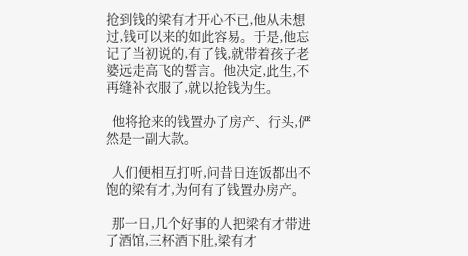抢到钱的梁有才开心不已,他从未想过,钱可以来的如此容易。于是,他忘记了当初说的,有了钱,就带着孩子老婆远走高飞的誓言。他决定,此生,不再缝补衣服了,就以抢钱为生。

  他将抢来的钱置办了房产、行头,俨然是一副大款。

  人们便相互打听,问昔日连饭都出不饱的梁有才,为何有了钱置办房产。

  那一日,几个好事的人把梁有才带进了酒馆,三杯酒下肚,梁有才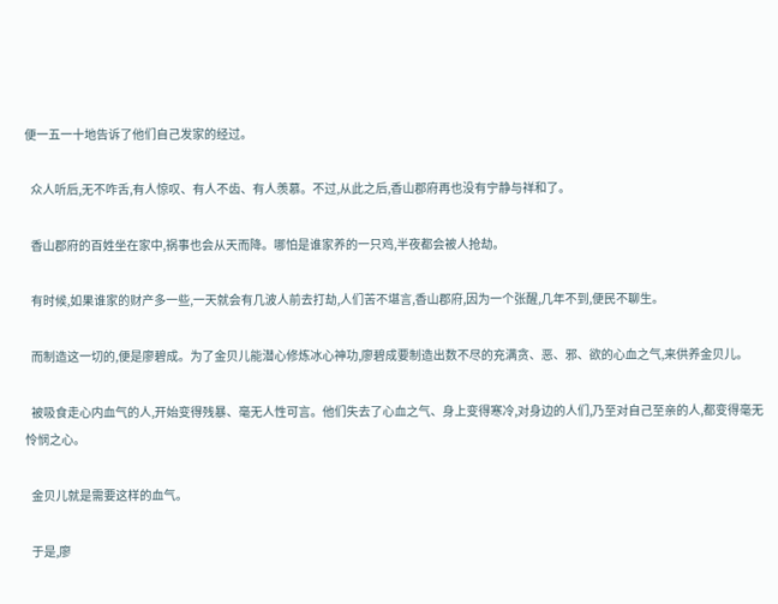便一五一十地告诉了他们自己发家的经过。

  众人听后,无不咋舌,有人惊叹、有人不齿、有人羡慕。不过,从此之后,香山郡府再也没有宁静与祥和了。

  香山郡府的百姓坐在家中,祸事也会从天而降。哪怕是谁家养的一只鸡,半夜都会被人抢劫。

  有时候,如果谁家的财产多一些,一天就会有几波人前去打劫,人们苦不堪言,香山郡府,因为一个张醒,几年不到,便民不聊生。

  而制造这一切的,便是廖碧成。为了金贝儿能潜心修炼冰心神功,廖碧成要制造出数不尽的充满贪、恶、邪、欲的心血之气,来供养金贝儿。

  被吸食走心内血气的人,开始变得残暴、毫无人性可言。他们失去了心血之气、身上变得寒冷,对身边的人们,乃至对自己至亲的人,都变得毫无怜悯之心。

  金贝儿就是需要这样的血气。

  于是,廖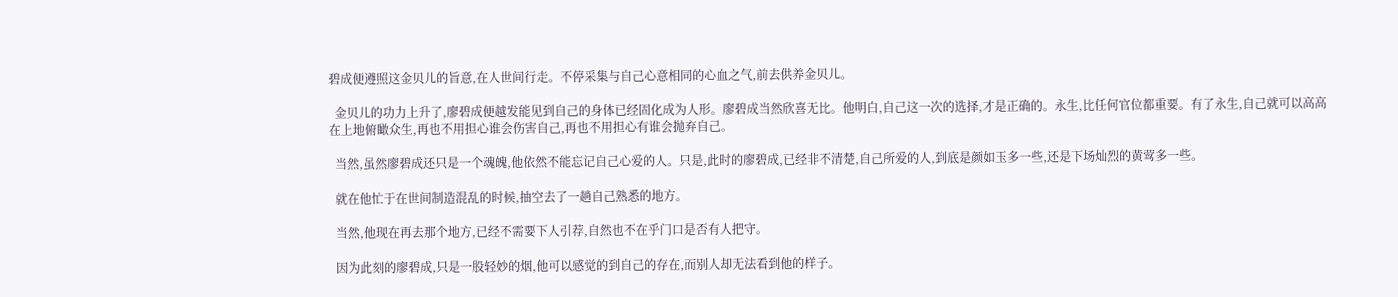碧成便遵照这金贝儿的旨意,在人世间行走。不停采集与自己心意相同的心血之气,前去供养金贝儿。

  金贝儿的功力上升了,廖碧成便越发能见到自己的身体已经固化成为人形。廖碧成当然欣喜无比。他明白,自己这一次的选择,才是正确的。永生,比任何官位都重要。有了永生,自己就可以高高在上地俯瞰众生,再也不用担心谁会伤害自己,再也不用担心有谁会抛弃自己。

  当然,虽然廖碧成还只是一个魂魄,他依然不能忘记自己心爱的人。只是,此时的廖碧成,已经非不清楚,自己所爱的人,到底是颜如玉多一些,还是下场灿烈的黄莺多一些。

  就在他忙于在世间制造混乱的时候,抽空去了一趟自己熟悉的地方。

  当然,他现在再去那个地方,已经不需要下人引荐,自然也不在乎门口是否有人把守。

  因为此刻的廖碧成,只是一股轻妙的烟,他可以感觉的到自己的存在,而别人却无法看到他的样子。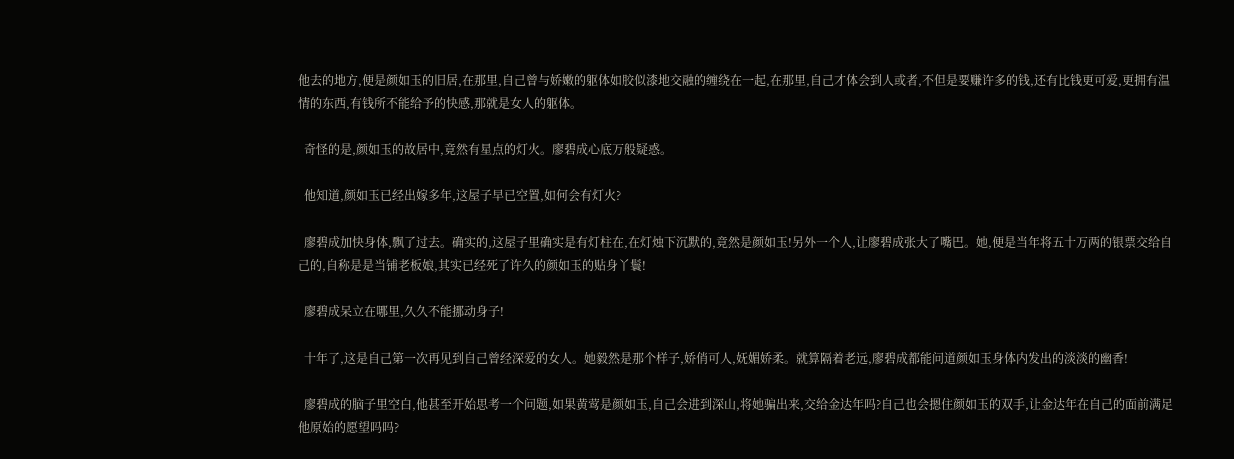他去的地方,便是颜如玉的旧居,在那里,自己曾与娇嫩的躯体如胶似漆地交融的缠绕在一起,在那里,自己才体会到人或者,不但是要赚许多的钱,还有比钱更可爱,更拥有温情的东西,有钱所不能给予的快感,那就是女人的躯体。

  奇怪的是,颜如玉的故居中,竟然有星点的灯火。廖碧成心底万般疑惑。

  他知道,颜如玉已经出嫁多年,这屋子早已空置,如何会有灯火?

  廖碧成加快身体,飘了过去。确实的,这屋子里确实是有灯柱在,在灯烛下沉默的,竟然是颜如玉!另外一个人,让廖碧成张大了嘴巴。她,便是当年将五十万两的银票交给自己的,自称是是当铺老板娘,其实已经死了许久的颜如玉的贴身丫鬟!

  廖碧成呆立在哪里,久久不能挪动身子!

  十年了,这是自己第一次再见到自己曾经深爱的女人。她毅然是那个样子,娇俏可人,妩媚娇柔。就算隔着老远,廖碧成都能问道颜如玉身体内发出的淡淡的幽香!

  廖碧成的脑子里空白,他甚至开始思考一个问题,如果黄莺是颜如玉,自己会进到深山,将她骗出来,交给金达年吗?自己也会摁住颜如玉的双手,让金达年在自己的面前满足他原始的愿望吗吗?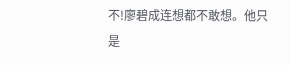不!廖碧成连想都不敢想。他只是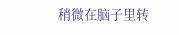稍微在脑子里转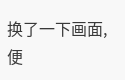换了一下画面,便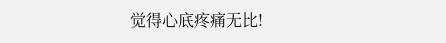觉得心底疼痛无比!